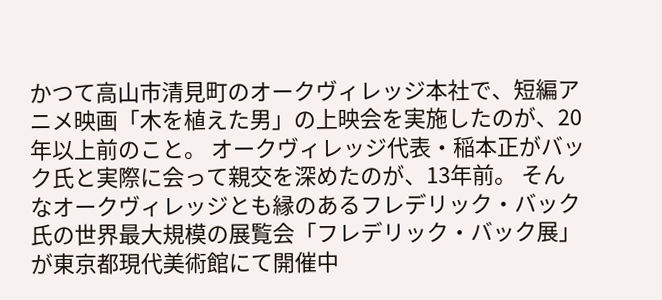かつて高山市清見町のオークヴィレッジ本社で、短編アニメ映画「木を植えた男」の上映会を実施したのが、20年以上前のこと。 オークヴィレッジ代表・稲本正がバック氏と実際に会って親交を深めたのが、13年前。 そんなオークヴィレッジとも縁のあるフレデリック・バック氏の世界最大規模の展覧会「フレデリック・バック展」が東京都現代美術館にて開催中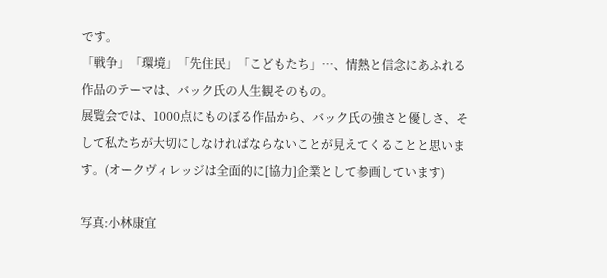です。
「戦争」「環境」「先住民」「こどもたち」…、情熱と信念にあふれる作品のテーマは、バック氏の人生観そのもの。
展覧会では、1000点にものぼる作品から、バック氏の強さと優しさ、そして私たちが大切にしなければならないことが見えてくることと思います。(オークヴィレッジは全面的に[協力]企業として参画しています)

写真:小林康宜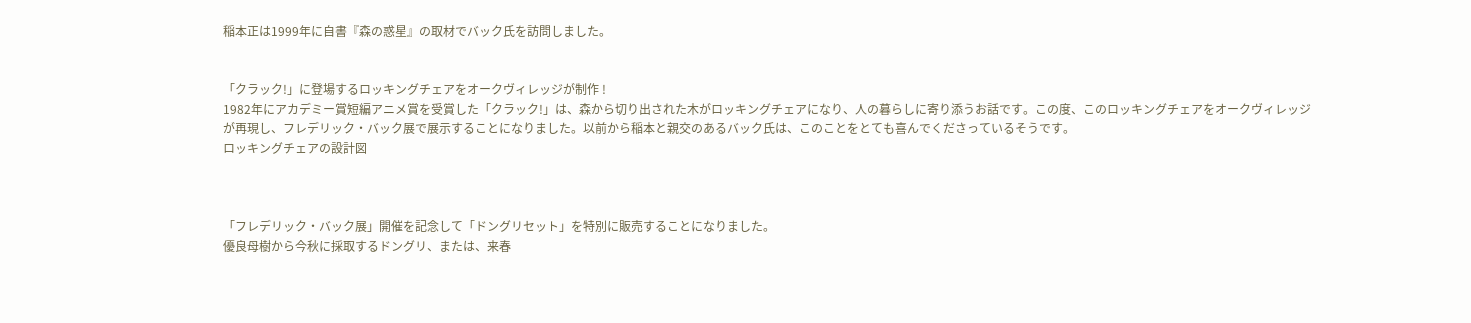稲本正は1999年に自書『森の惑星』の取材でバック氏を訪問しました。


「クラック!」に登場するロッキングチェアをオークヴィレッジが制作 !
1982年にアカデミー賞短編アニメ賞を受賞した「クラック!」は、森から切り出された木がロッキングチェアになり、人の暮らしに寄り添うお話です。この度、このロッキングチェアをオークヴィレッジが再現し、フレデリック・バック展で展示することになりました。以前から稲本と親交のあるバック氏は、このことをとても喜んでくださっているそうです。
ロッキングチェアの設計図



「フレデリック・バック展」開催を記念して「ドングリセット」を特別に販売することになりました。
優良母樹から今秋に採取するドングリ、または、来春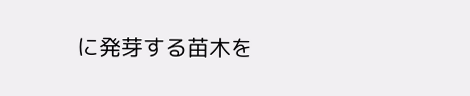に発芽する苗木を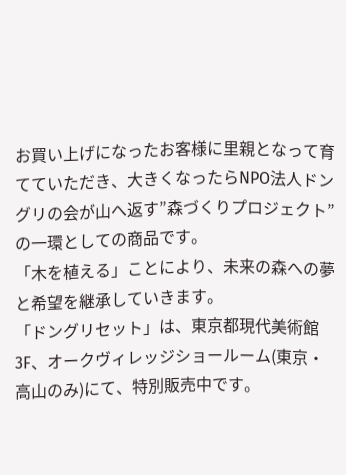お買い上げになったお客様に里親となって育てていただき、大きくなったらNPO法人ドングリの会が山へ返す”森づくりプロジェクト”の一環としての商品です。
「木を植える」ことにより、未来の森への夢と希望を継承していきます。
「ドングリセット」は、東京都現代美術館3F、オークヴィレッジショールーム(東京・高山のみ)にて、特別販売中です。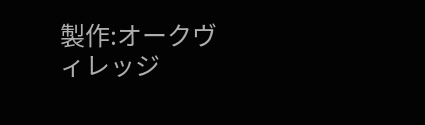製作:オークヴィレッジ